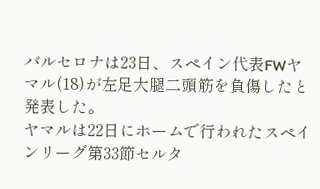バルセロナは23日、スペイン代表FWヤマル(18)が左足大腿二頭筋を負傷したと発表した。
ヤマルは22日にホームで行われたスペインリーグ第33節セルタ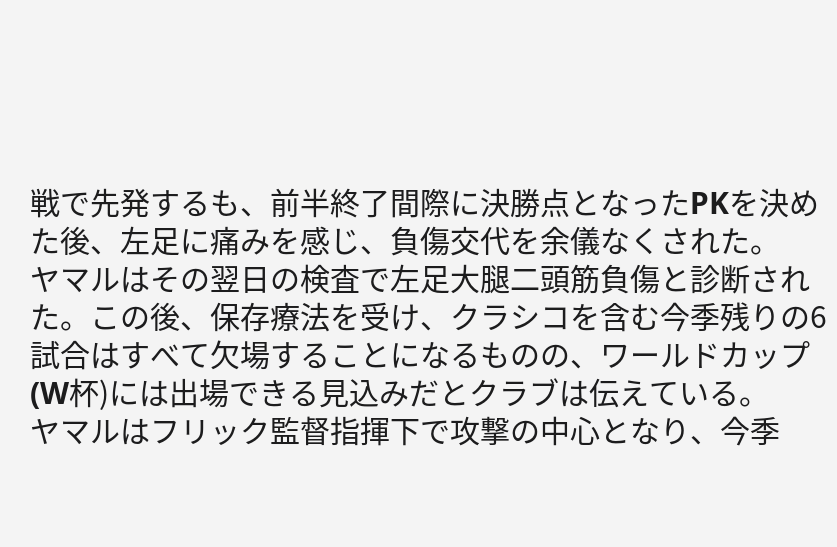戦で先発するも、前半終了間際に決勝点となったPKを決めた後、左足に痛みを感じ、負傷交代を余儀なくされた。
ヤマルはその翌日の検査で左足大腿二頭筋負傷と診断された。この後、保存療法を受け、クラシコを含む今季残りの6試合はすべて欠場することになるものの、ワールドカップ(W杯)には出場できる見込みだとクラブは伝えている。
ヤマルはフリック監督指揮下で攻撃の中心となり、今季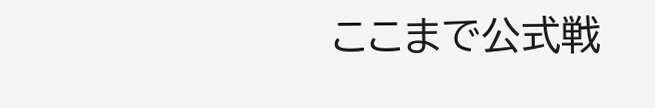ここまで公式戦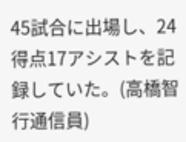45試合に出場し、24得点17アシストを記録していた。(高橋智行通信員)